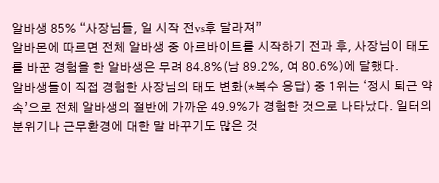알바생 85% “사장님들, 일 시작 전vs후 달라져”
알바몬에 따르면 전체 알바생 중 아르바이트를 시작하기 전과 후, 사장님이 태도를 바꾼 경험을 한 알바생은 무려 84.8%(남 89.2%, 여 80.6%)에 달했다.
알바생들이 직접 경험한 사장님의 태도 변화(*복수 응답) 중 1위는 ‘정시 퇴근 약속’으로 전체 알바생의 절반에 가까운 49.9%가 경험한 것으로 나타났다. 일터의 분위기나 근무환경에 대한 말 바꾸기도 많은 것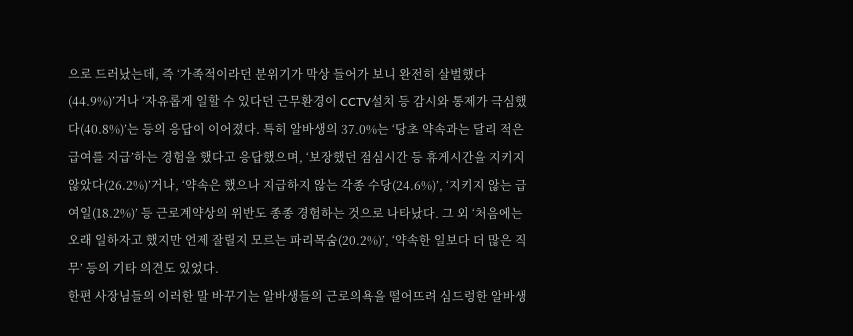으로 드러났는데, 즉 ‘가족적이라던 분위기가 막상 들어가 보니 완전히 살벌했다(44.9%)’거나 ‘자유롭게 일할 수 있다던 근무환경이 CCTV설치 등 감시와 통제가 극심했다(40.8%)’는 등의 응답이 이어졌다. 특히 알바생의 37.0%는 ‘당초 약속과는 달리 적은 급여를 지급’하는 경험을 했다고 응답했으며, ‘보장했던 점심시간 등 휴게시간을 지키지 않았다(26.2%)’거나, ‘약속은 했으나 지급하지 않는 각종 수당(24.6%)’, ‘지키지 않는 급여일(18.2%)’ 등 근로계약상의 위반도 종종 경험하는 것으로 나타났다. 그 외 ‘처음에는 오래 일하자고 했지만 언제 잘릴지 모르는 파리목숨(20.2%)’, ‘약속한 일보다 더 많은 직무’ 등의 기타 의견도 있었다.
한편 사장님들의 이러한 말 바꾸기는 알바생들의 근로의욕을 떨어뜨려 심드렁한 알바생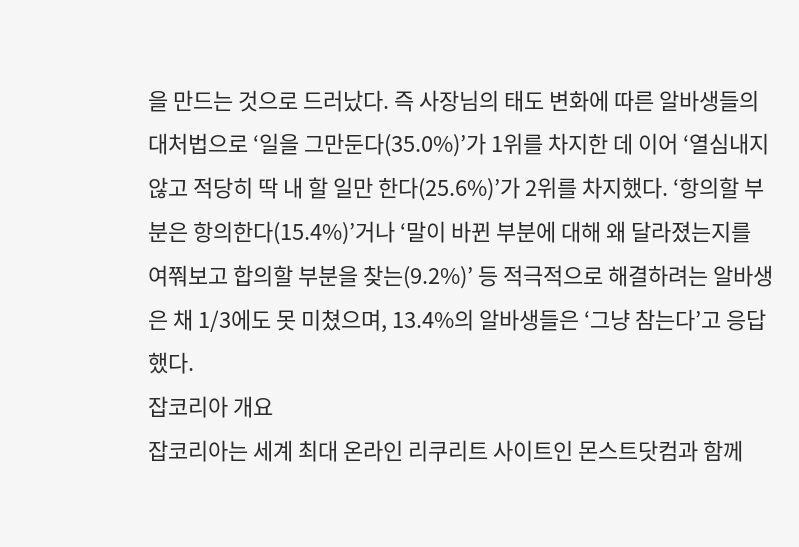을 만드는 것으로 드러났다. 즉 사장님의 태도 변화에 따른 알바생들의 대처법으로 ‘일을 그만둔다(35.0%)’가 1위를 차지한 데 이어 ‘열심내지 않고 적당히 딱 내 할 일만 한다(25.6%)’가 2위를 차지했다. ‘항의할 부분은 항의한다(15.4%)’거나 ‘말이 바뀐 부분에 대해 왜 달라졌는지를 여쭤보고 합의할 부분을 찾는(9.2%)’ 등 적극적으로 해결하려는 알바생은 채 1/3에도 못 미쳤으며, 13.4%의 알바생들은 ‘그냥 참는다’고 응답했다.
잡코리아 개요
잡코리아는 세계 최대 온라인 리쿠리트 사이트인 몬스트닷컴과 함께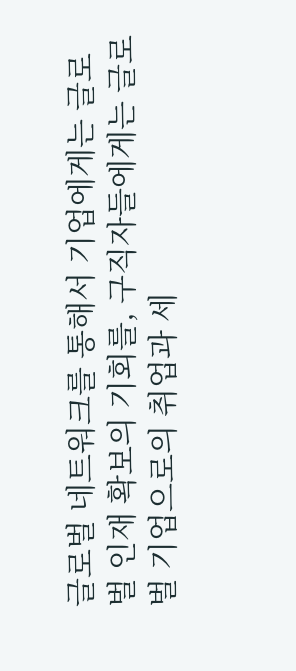글로벌 네트워크를 통해서 기업에게는 글로벌 인재 확보의 기회를, 구직자들에게는 글로벌 기업으로의 취업과 세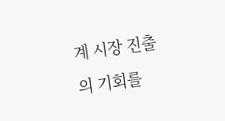계 시장 진출의 기회를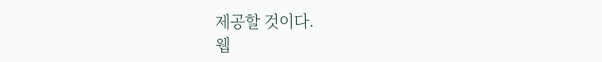제공할 것이다.
웹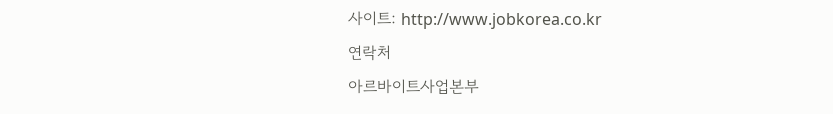사이트: http://www.jobkorea.co.kr
연락처
아르바이트사업본부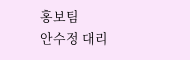홍보팀
안수정 대리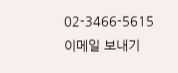02-3466-5615
이메일 보내기